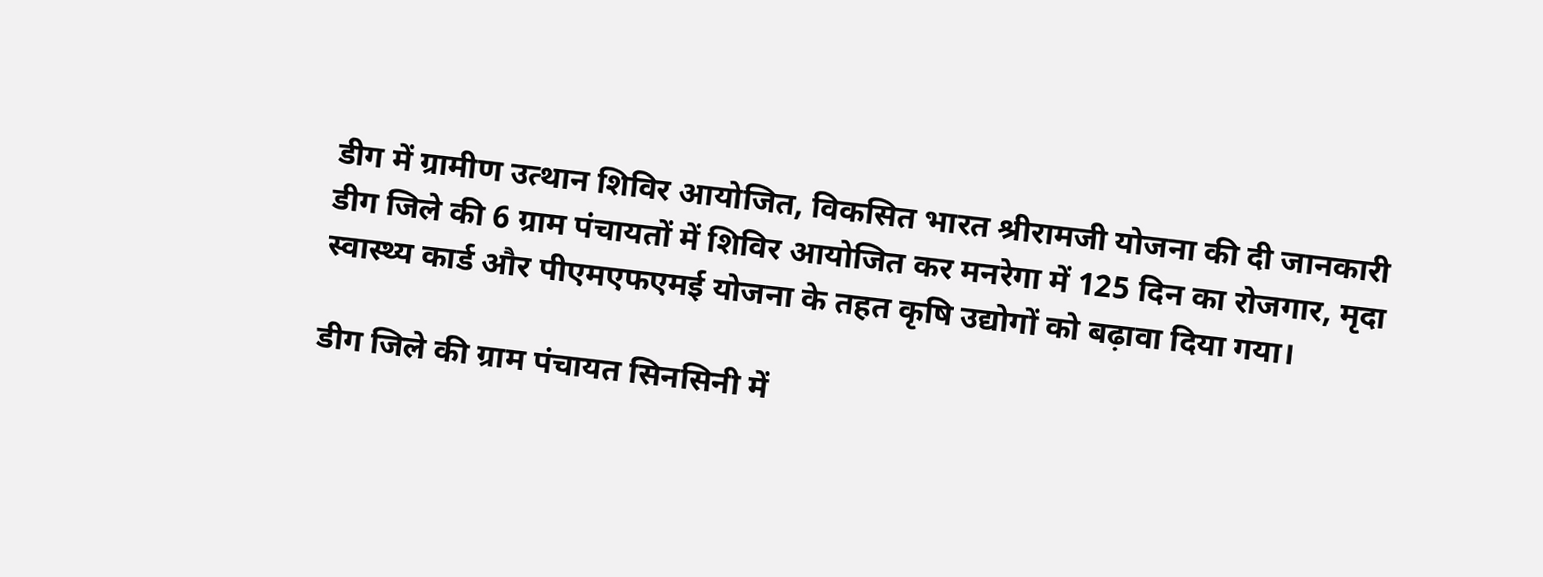डीग में ग्रामीण उत्थान शिविर आयोजित, विकसित भारत श्रीरामजी योजना की दी जानकारी
डीग जिले की 6 ग्राम पंचायतों में शिविर आयोजित कर मनरेगा में 125 दिन का रोजगार, मृदा स्वास्थ्य कार्ड और पीएमएफएमई योजना के तहत कृषि उद्योगों को बढ़ावा दिया गया।

डीग जिले की ग्राम पंचायत सिनसिनी में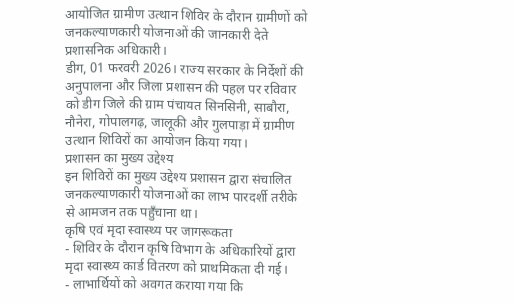आयोजित ग्रामीण उत्थान शिविर के दौरान ग्रामीणों को जनकल्याणकारी योजनाओं की जानकारी देते प्रशासनिक अधिकारी।
डीग, 01 फरवरी 2026। राज्य सरकार के निर्देशों की अनुपालना और जिला प्रशासन की पहल पर रविवार को डीग जिले की ग्राम पंचायत सिनसिनी, साबौरा, नौनेरा, गोपालगढ़, जालूकी और गुलपाड़ा में ग्रामीण उत्थान शिविरों का आयोजन किया गया।
प्रशासन का मुख्य उद्देश्य
इन शिविरों का मुख्य उद्देश्य प्रशासन द्वारा संचालित जनकल्याणकारी योजनाओं का लाभ पारदर्शी तरीके से आमजन तक पहुँचाना था।
कृषि एवं मृदा स्वास्थ्य पर जागरूकता
- शिविर के दौरान कृषि विभाग के अधिकारियों द्वारा मृदा स्वास्थ्य कार्ड वितरण को प्राथमिकता दी गई।
- लाभार्थियों को अवगत कराया गया कि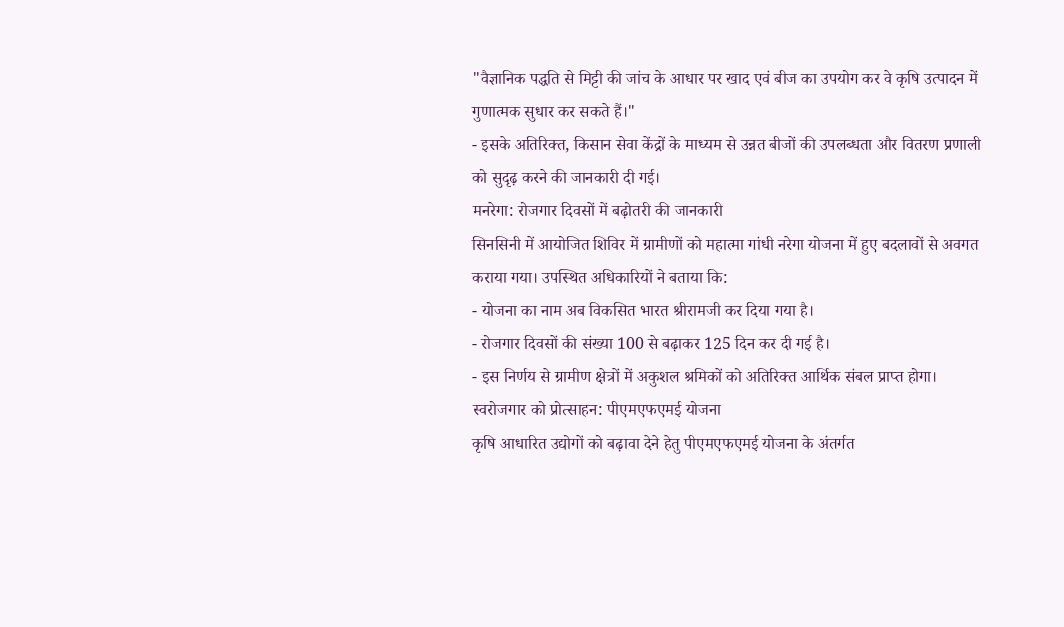"वैज्ञानिक पद्धति से मिट्टी की जांच के आधार पर खाद एवं बीज का उपयोग कर वे कृषि उत्पादन में गुणात्मक सुधार कर सकते हैं।"
- इसके अतिरिक्त, किसान सेवा केंद्रों के माध्यम से उन्नत बीजों की उपलब्धता और वितरण प्रणाली को सुदृढ़ करने की जानकारी दी गई।
मनरेगा: रोजगार दिवसों में बढ़ोतरी की जानकारी
सिनसिनी में आयोजित शिविर में ग्रामीणों को महात्मा गांधी नरेगा योजना में हुए बदलावों से अवगत कराया गया। उपस्थित अधिकारियों ने बताया कि:
- योजना का नाम अब विकसित भारत श्रीरामजी कर दिया गया है।
- रोजगार दिवसों की संख्या 100 से बढ़ाकर 125 दिन कर दी गई है।
- इस निर्णय से ग्रामीण क्षेत्रों में अकुशल श्रमिकों को अतिरिक्त आर्थिक संबल प्राप्त होगा।
स्वरोजगार को प्रोत्साहन: पीएमएफएमई योजना
कृषि आधारित उद्योगों को बढ़ावा देने हेतु पीएमएफएमई योजना के अंतर्गत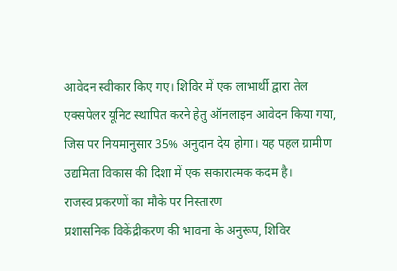आवेदन स्वीकार किए गए। शिविर में एक लाभार्थी द्वारा तेल एक्सपेलर यूनिट स्थापित करने हेतु ऑनलाइन आवेदन किया गया, जिस पर नियमानुसार 35% अनुदान देय होगा। यह पहल ग्रामीण उद्यमिता विकास की दिशा में एक सकारात्मक कदम है।
राजस्व प्रकरणों का मौके पर निस्तारण
प्रशासनिक विकेंद्रीकरण की भावना के अनुरूप, शिविर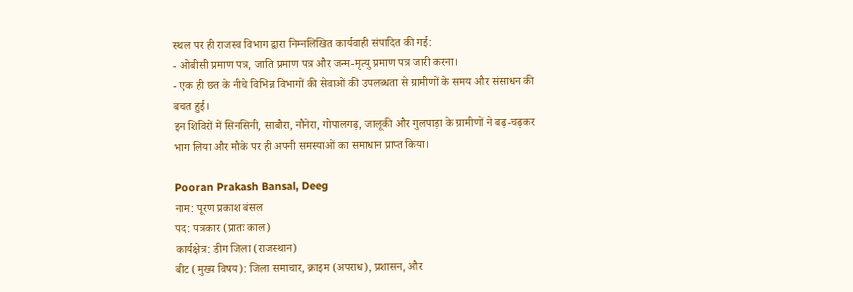स्थल पर ही राजस्व विभाग द्वारा निम्नलिखित कार्यवाही संपादित की गई:
- ओबीसी प्रमाण पत्र, जाति प्रमाण पत्र और जन्म-मृत्यु प्रमाण पत्र जारी करना।
- एक ही छत के नीचे विभिन्न विभागों की सेवाओं की उपलब्धता से ग्रामीणों के समय और संसाधन की बचत हुई।
इन शिविरों में सिनसिनी, साबौरा, नौनेरा, गोपालगढ़, जालूकी और गुलपाड़ा के ग्रामीणों ने बढ़-चढ़कर भाग लिया और मौके पर ही अपनी समस्याओं का समाधान प्राप्त किया।

Pooran Prakash Bansal, Deeg
नाम: पूरण प्रकाश बंसल
पद: पत्रकार (प्रातः काल)
कार्यक्षेत्र: डीग जिला (राजस्थान)
बीट (मुख्य विषय): जिला समाचार, क्राइम (अपराध), प्रशासन, और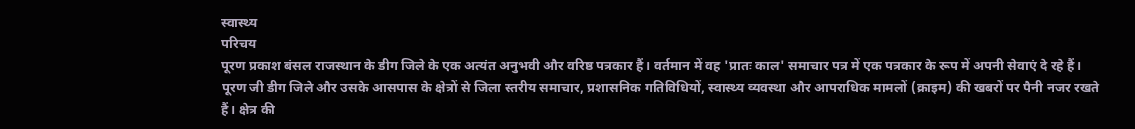स्वास्थ्य
परिचय
पूरण प्रकाश बंसल राजस्थान के डीग जिले के एक अत्यंत अनुभवी और वरिष्ठ पत्रकार हैं। वर्तमान में वह 'प्रातः काल' समाचार पत्र में एक पत्रकार के रूप में अपनी सेवाएं दे रहे हैं। पूरण जी डीग जिले और उसके आसपास के क्षेत्रों से जिला स्तरीय समाचार, प्रशासनिक गतिविधियों, स्वास्थ्य व्यवस्था और आपराधिक मामलों (क्राइम) की खबरों पर पैनी नजर रखते हैं। क्षेत्र की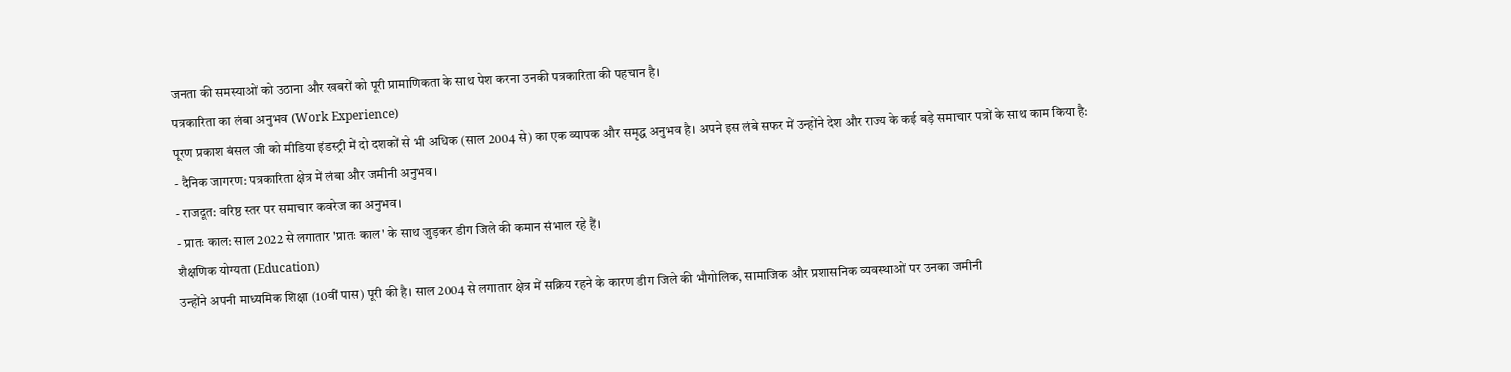जनता की समस्याओं को उठाना और खबरों को पूरी प्रामाणिकता के साथ पेश करना उनकी पत्रकारिता की पहचान है।
पत्रकारिता का लंबा अनुभव (Work Experience)
पूरण प्रकाश बंसल जी को मीडिया इंडस्ट्री में दो दशकों से भी अधिक (साल 2004 से) का एक व्यापक और समृद्ध अनुभव है। अपने इस लंबे सफर में उन्होंने देश और राज्य के कई बड़े समाचार पत्रों के साथ काम किया है:
- दैनिक जागरण: पत्रकारिता क्षेत्र में लंबा और जमीनी अनुभव।
- राजदूत: वरिष्ठ स्तर पर समाचार कवरेज का अनुभव।
- प्रातः काल: साल 2022 से लगातार 'प्रातः काल' के साथ जुड़कर डीग जिले की कमान संभाल रहे हैं।
शैक्षणिक योग्यता (Education)
उन्होंने अपनी माध्यमिक शिक्षा (10वीं पास) पूरी की है। साल 2004 से लगातार क्षेत्र में सक्रिय रहने के कारण डीग जिले की भौगोलिक, सामाजिक और प्रशासनिक व्यवस्थाओं पर उनका जमीनी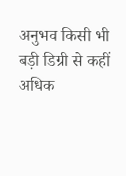अनुभव किसी भी बड़ी डिग्री से कहीं अधिक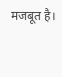मजबूत है।